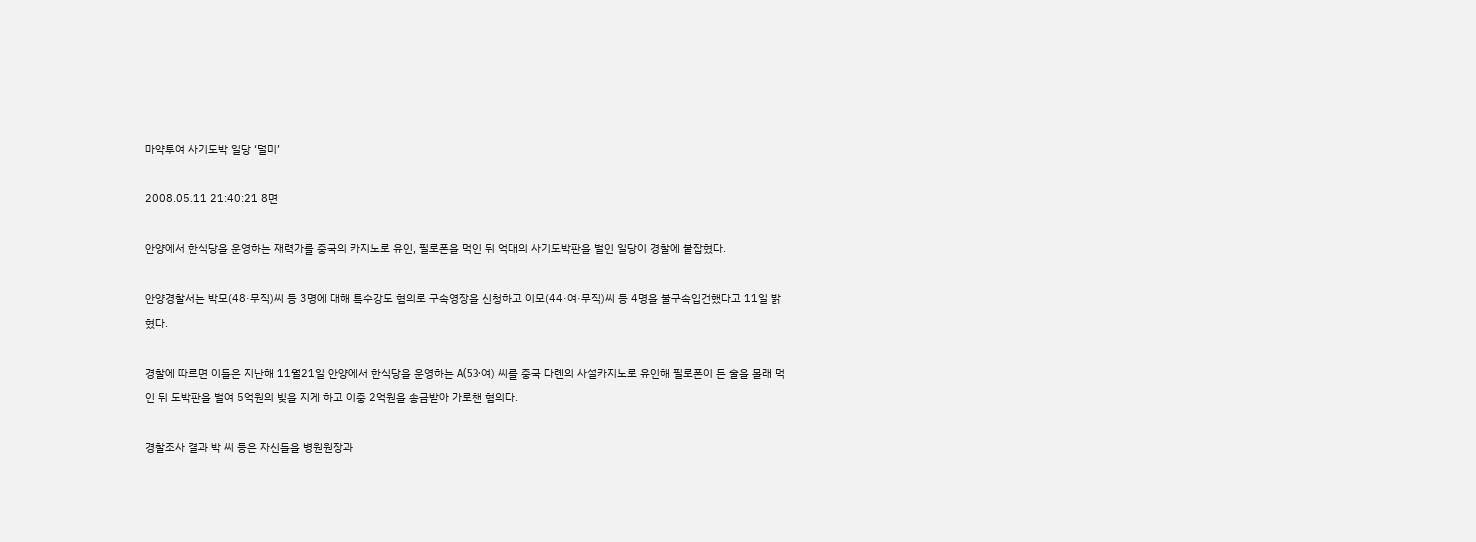마약투여 사기도박 일당 ‘덜미’

2008.05.11 21:40:21 8면

안양에서 한식당을 운영하는 재력가를 중국의 카지노로 유인, 필로폰을 먹인 뒤 억대의 사기도박판을 벌인 일당이 경찰에 붙잡혔다.

안양경찰서는 박모(48·무직)씨 등 3명에 대해 특수강도 혐의로 구속영장을 신청하고 이모(44·여·무직)씨 등 4명을 불구속입건했다고 11일 밝혔다.

경찰에 따르면 이들은 지난해 11월21일 안양에서 한식당을 운영하는 A(53·여) 씨를 중국 다롄의 사설카지노로 유인해 필로폰이 든 술을 몰래 먹인 뒤 도박판을 벌여 5억원의 빚을 지게 하고 이중 2억원을 송금받아 가로챈 혐의다.

경찰조사 결과 박 씨 등은 자신들을 병원원장과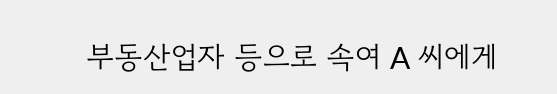부동산업자 등으로 속여 A 씨에게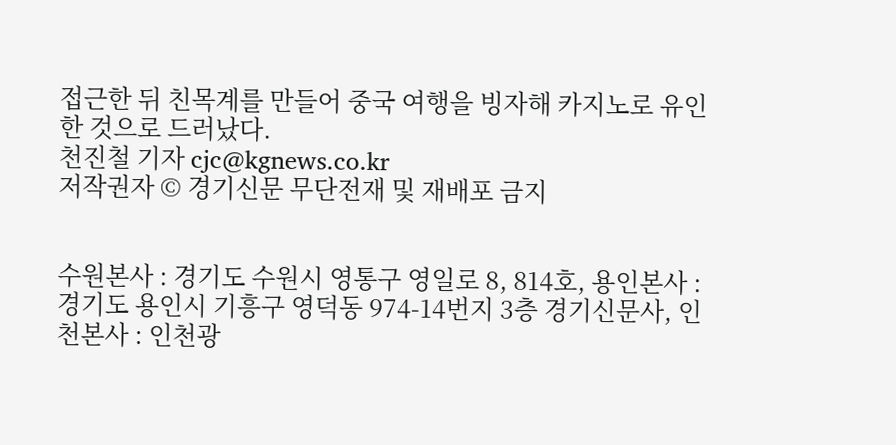접근한 뒤 친목계를 만들어 중국 여행을 빙자해 카지노로 유인한 것으로 드러났다.
천진철 기자 cjc@kgnews.co.kr
저작권자 © 경기신문 무단전재 및 재배포 금지


수원본사 : 경기도 수원시 영통구 영일로 8, 814호, 용인본사 : 경기도 용인시 기흥구 영덕동 974-14번지 3층 경기신문사, 인천본사 : 인천광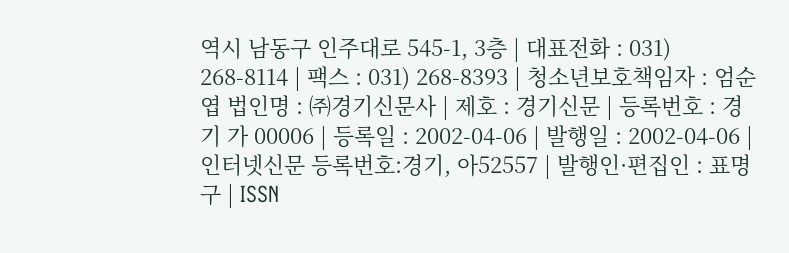역시 남동구 인주대로 545-1, 3층 | 대표전화 : 031) 268-8114 | 팩스 : 031) 268-8393 | 청소년보호책임자 : 엄순엽 법인명 : ㈜경기신문사 | 제호 : 경기신문 | 등록번호 : 경기 가 00006 | 등록일 : 2002-04-06 | 발행일 : 2002-04-06 |인터넷신문 등록번호:경기, 아52557 | 발행인·편집인 : 표명구 | ISSN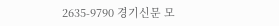2635-9790 경기신문 모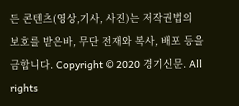든 콘텐츠(영상,기사, 사진)는 저작권법의 보호를 받은바, 무단 전재와 복사, 배포 등을 금합니다. Copyright © 2020 경기신문. All rights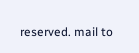reserved. mail to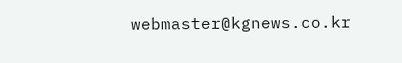webmaster@kgnews.co.kr